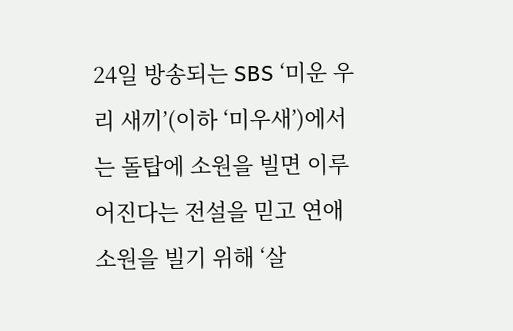24일 방송되는 SBS ‘미운 우리 새끼’(이하 ‘미우새’)에서는 돌탑에 소원을 빌면 이루어진다는 전설을 믿고 연애 소원을 빌기 위해 ‘살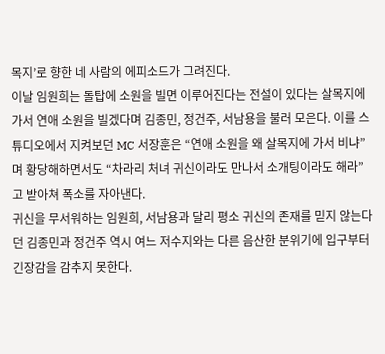목지’로 향한 네 사람의 에피소드가 그려진다.
이날 임원희는 돌탑에 소원을 빌면 이루어진다는 전설이 있다는 살목지에 가서 연애 소원을 빌겠다며 김종민, 정건주, 서남용을 불러 모은다. 이를 스튜디오에서 지켜보던 MC 서장훈은 “연애 소원을 왜 살목지에 가서 비냐”며 황당해하면서도 “차라리 처녀 귀신이라도 만나서 소개팅이라도 해라”고 받아쳐 폭소를 자아낸다.
귀신을 무서워하는 임원희, 서남용과 달리 평소 귀신의 존재를 믿지 않는다던 김종민과 정건주 역시 여느 저수지와는 다른 음산한 분위기에 입구부터 긴장감을 감추지 못한다.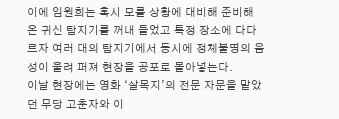이에 임원희는 혹시 모를 상황에 대비해 준비해 온 귀신 탐지기를 꺼내 들었고 특정 장소에 다다르자 여러 대의 탐지기에서 동시에 정체불명의 음성이 울려 퍼져 현장을 공포로 몰아넣는다.
이날 현장에는 영화 ‘살목지’의 전문 자문을 맡았던 무당 고춘자와 이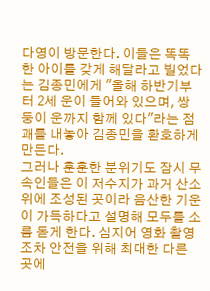다영이 방문한다. 이들은 똑똑한 아이를 갖게 해달라고 빌었다는 김종민에게 "올해 하반기부터 2세 운이 들어와 있으며, 쌍둥이 운까지 함께 있다"라는 점괘를 내놓아 김종민을 환호하게 만든다.
그러나 훈훈한 분위기도 잠시 무속인들은 이 저수지가 과거 산소 위에 조성된 곳이라 음산한 기운이 가득하다고 설명해 모두를 소름 돋게 한다. 심지어 영화 촬영조차 안전을 위해 최대한 다른 곳에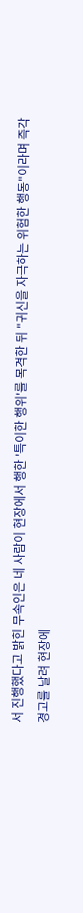서 진행했다고 밝힌 무속인은 네 사람이 현장에서 행한 '특이한 행위'를 목격한 뒤 "귀신을 자극하는 위험한 행동"이라며 즉각 경고를 날려 현장에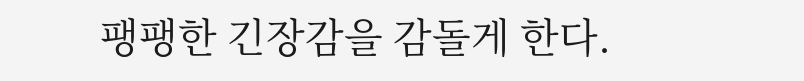팽팽한 긴장감을 감돌게 한다.